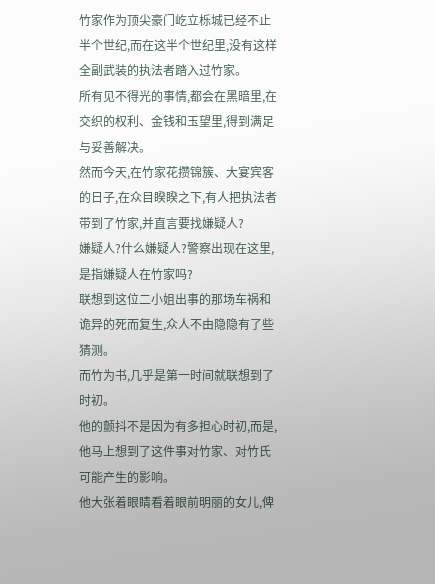竹家作为顶尖豪门屹立栎城已经不止半个世纪,而在这半个世纪里,没有这样全副武装的执法者踏入过竹家。
所有见不得光的事情,都会在黑暗里,在交织的权利、金钱和玉望里,得到满足与妥善解决。
然而今天,在竹家花攒锦簇、大宴宾客的日子,在众目睽睽之下,有人把执法者带到了竹家,并直言要找嫌疑人?
嫌疑人?什么嫌疑人?警察出现在这里,是指嫌疑人在竹家吗?
联想到这位二小姐出事的那场车祸和诡异的死而复生,众人不由隐隐有了些猜测。
而竹为书,几乎是第一时间就联想到了时初。
他的颤抖不是因为有多担心时初,而是,他马上想到了这件事对竹家、对竹氏可能产生的影响。
他大张着眼睛看着眼前明丽的女儿,俾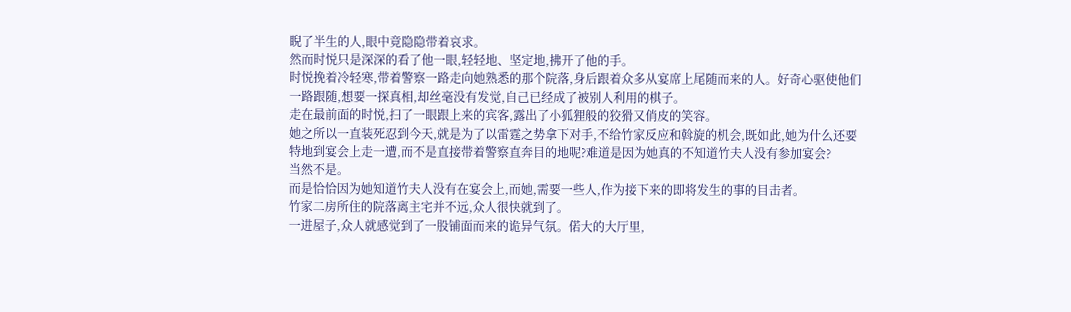睨了半生的人,眼中竟隐隐带着哀求。
然而时悦只是深深的看了他一眼,轻轻地、坚定地,拂开了他的手。
时悦挽着冷轻寒,带着警察一路走向她熟悉的那个院落,身后跟着众多从宴席上尾随而来的人。好奇心驱使他们一路跟随,想要一探真相,却丝毫没有发觉,自己已经成了被别人利用的棋子。
走在最前面的时悦,扫了一眼跟上来的宾客,露出了小狐狸般的狡猾又俏皮的笑容。
她之所以一直装死忍到今天,就是为了以雷霆之势拿下对手,不给竹家反应和斡旋的机会,既如此,她为什么还要特地到宴会上走一遭,而不是直接带着警察直奔目的地呢?难道是因为她真的不知道竹夫人没有参加宴会?
当然不是。
而是恰恰因为她知道竹夫人没有在宴会上,而她,需要一些人,作为接下来的即将发生的事的目击者。
竹家二房所住的院落离主宅并不远,众人很快就到了。
一进屋子,众人就感觉到了一股铺面而来的诡异气氛。偌大的大厅里,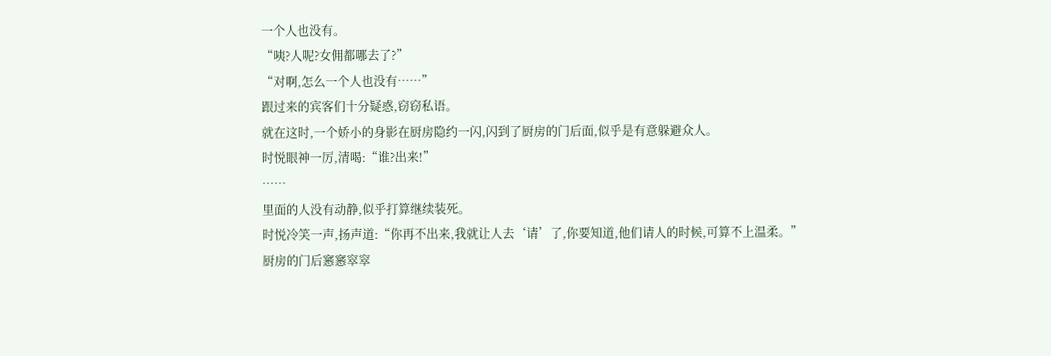一个人也没有。
“咦?人呢?女佣都哪去了?”
“对啊,怎么一个人也没有……”
跟过来的宾客们十分疑惑,窃窃私语。
就在这时,一个娇小的身影在厨房隐约一闪,闪到了厨房的门后面,似乎是有意躲避众人。
时悦眼神一厉,清喝:“谁?出来!”
……
里面的人没有动静,似乎打算继续装死。
时悦冷笑一声,扬声道:“你再不出来,我就让人去‘请’了,你要知道,他们请人的时候,可算不上温柔。”
厨房的门后窸窸窣窣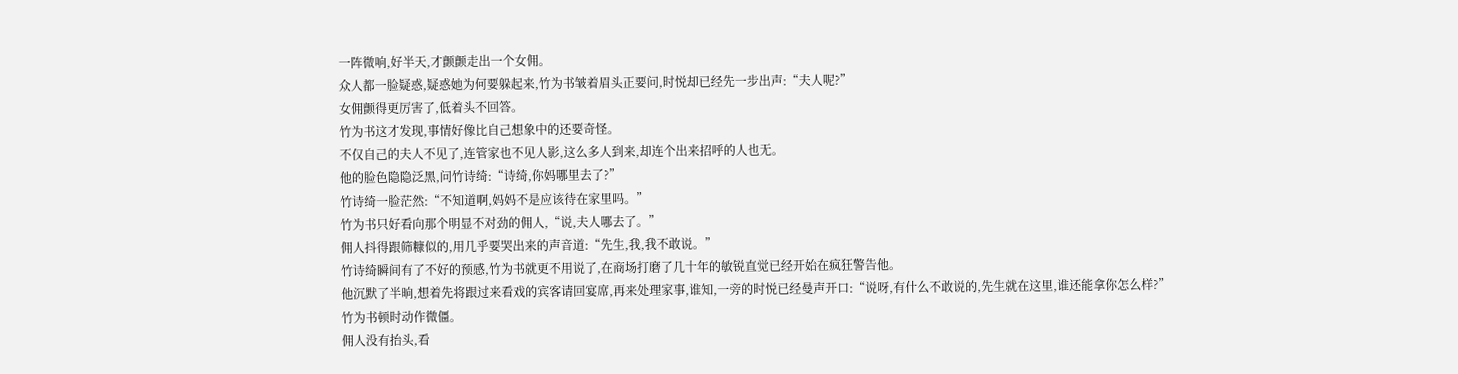一阵微响,好半天,才颤颤走出一个女佣。
众人都一脸疑惑,疑惑她为何要躲起来,竹为书皱着眉头正要问,时悦却已经先一步出声:“夫人呢?”
女佣颤得更厉害了,低着头不回答。
竹为书这才发现,事情好像比自己想象中的还要奇怪。
不仅自己的夫人不见了,连管家也不见人影,这么多人到来,却连个出来招呼的人也无。
他的脸色隐隐泛黑,问竹诗绮:“诗绮,你妈哪里去了?”
竹诗绮一脸茫然:“不知道啊,妈妈不是应该待在家里吗。”
竹为书只好看向那个明显不对劲的佣人,“说,夫人哪去了。”
佣人抖得跟筛糠似的,用几乎要哭出来的声音道:“先生,我,我不敢说。”
竹诗绮瞬间有了不好的预感,竹为书就更不用说了,在商场打磨了几十年的敏锐直觉已经开始在疯狂警告他。
他沉默了半晌,想着先将跟过来看戏的宾客请回宴席,再来处理家事,谁知,一旁的时悦已经曼声开口:“说呀,有什么不敢说的,先生就在这里,谁还能拿你怎么样?”
竹为书顿时动作微僵。
佣人没有抬头,看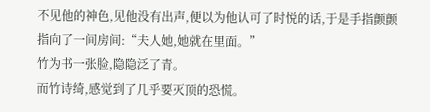不见他的神色,见他没有出声,便以为他认可了时悦的话,于是手指颤颤指向了一间房间:“夫人她,她就在里面。”
竹为书一张脸,隐隐泛了青。
而竹诗绮,感觉到了几乎要灭顶的恐慌。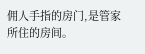佣人手指的房门,是管家所住的房间。